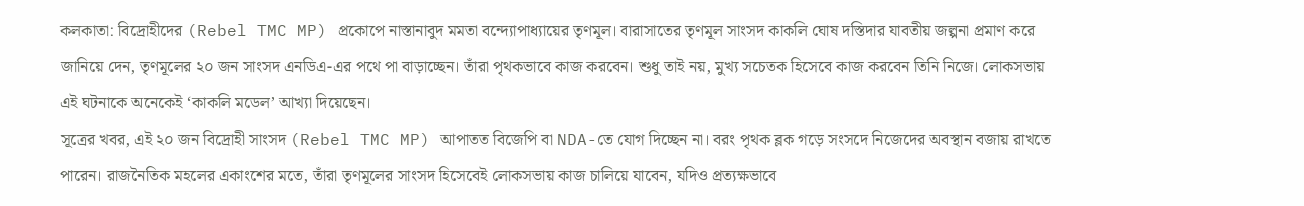কলকাতা: বিদ্রোহীদের (Rebel TMC MP) প্রকোপে নাস্তানাবুদ মমতা বন্দ্যোপাধ্যায়ের তৃণমূল। বারাসাতের তৃণমূল সাংসদ কাকলি ঘোষ দস্তিদার যাবতীয় জল্পনা প্রমাণ করে জানিয়ে দেন, তৃণমূলের ২০ জন সাংসদ এনডিএ-এর পথে পা বাড়াচ্ছেন। তাঁরা পৃথকভাবে কাজ করবেন। শুধু তাই নয়, মুখ্য সচেতক হিসেবে কাজ করবেন তিনি নিজে। লোকসভায় এই ঘটনাকে অনেকেই ‘কাকলি মডেল’ আখ্যা দিয়েছেন।
সূত্রের খবর, এই ২০ জন বিদ্রোহী সাংসদ (Rebel TMC MP) আপাতত বিজেপি বা NDA-তে যোগ দিচ্ছেন না। বরং পৃথক ব্লক গড়ে সংসদে নিজেদের অবস্থান বজায় রাখতে পারেন। রাজনৈতিক মহলের একাংশের মতে, তাঁরা তৃণমূলের সাংসদ হিসেবেই লোকসভায় কাজ চালিয়ে যাবেন, যদিও প্রত্যক্ষভাবে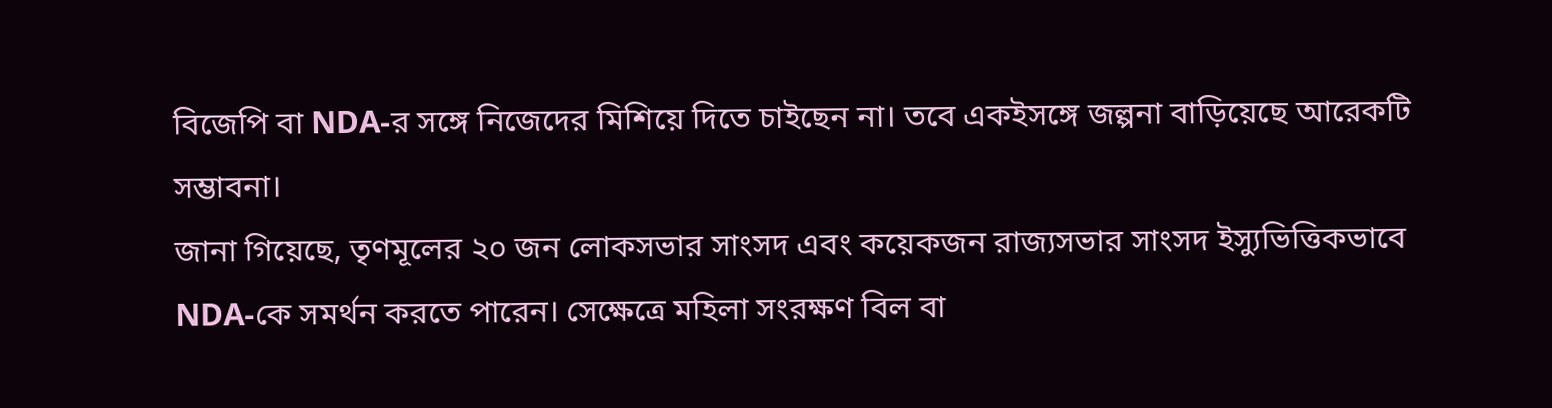বিজেপি বা NDA-র সঙ্গে নিজেদের মিশিয়ে দিতে চাইছেন না। তবে একইসঙ্গে জল্পনা বাড়িয়েছে আরেকটি সম্ভাবনা।
জানা গিয়েছে, তৃণমূলের ২০ জন লোকসভার সাংসদ এবং কয়েকজন রাজ্যসভার সাংসদ ইস্যুভিত্তিকভাবে NDA-কে সমর্থন করতে পারেন। সেক্ষেত্রে মহিলা সংরক্ষণ বিল বা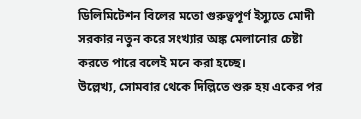ডিলিমিটেশন বিলের মতো গুরুত্বপূর্ণ ইস্যুতে মোদী সরকার নতুন করে সংখ্যার অঙ্ক মেলানোর চেষ্টা করতে পারে বলেই মনে করা হচ্ছে।
উল্লেখ্য, সোমবার থেকে দিল্লিতে শুরু হয় একের পর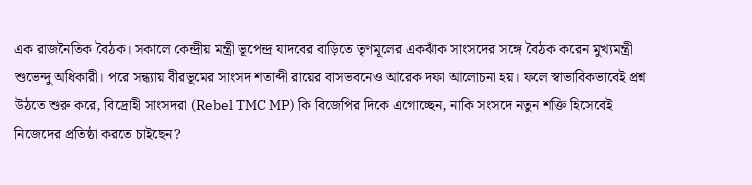এক রাজনৈতিক বৈঠক। সকালে কেন্দ্রীয় মন্ত্রী ভূপেন্দ্র যাদবের বাড়িতে তৃণমূলের একঝাঁক সাংসদের সঙ্গে বৈঠক করেন মুখ্যমন্ত্রী শুভেন্দু অধিকারী। পরে সন্ধ্যায় বীরভূমের সাংসদ শতাব্দী রায়ের বাসভবনেও আরেক দফা আলোচনা হয়। ফলে স্বাভাবিকভাবেই প্রশ্ন উঠতে শুরু করে, বিদ্রোহী সাংসদরা (Rebel TMC MP) কি বিজেপির দিকে এগোচ্ছেন, নাকি সংসদে নতুন শক্তি হিসেবেই নিজেদের প্রতিষ্ঠা করতে চাইছেন?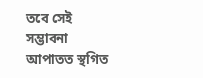তবে সেই সম্ভাবনা আপাতত স্থগিত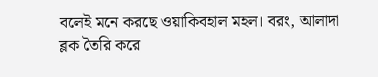বলেই মনে করছে ওয়াকিবহাল মহল। বরং, আলাদা ব্লক তৈরি করে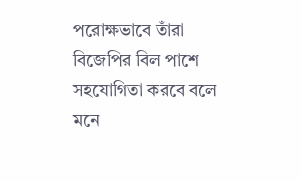পরোক্ষভাবে তাঁরা বিজেপির বিল পাশে সহযোগিতা করবে বলে মনে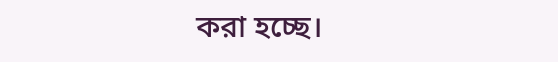করা হচ্ছে।